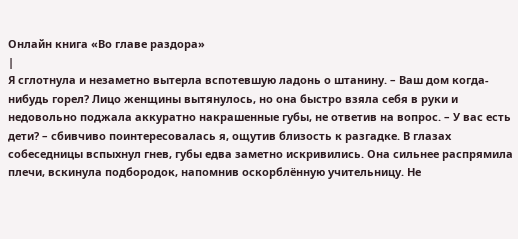Онлайн книга «Во главе раздора»
|
Я сглотнула и незаметно вытерла вспотевшую ладонь о штанину. – Ваш дом когда-нибудь горел? Лицо женщины вытянулось, но она быстро взяла себя в руки и недовольно поджала аккуратно накрашенные губы, не ответив на вопрос. – У вас есть дети? – сбивчиво поинтересовалась я, ощутив близость к разгадке. В глазах собеседницы вспыхнул гнев, губы едва заметно искривились. Она сильнее распрямила плечи, вскинула подбородок, напомнив оскорблённую учительницу. Не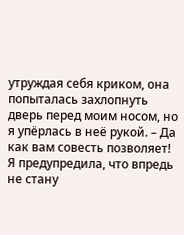утруждая себя криком, она попыталась захлопнуть дверь перед моим носом, но я упёрлась в неё рукой. – Да как вам совесть позволяет! Я предупредила, что впредь не стану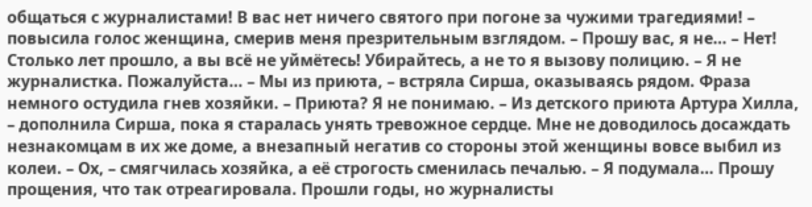общаться с журналистами! В вас нет ничего святого при погоне за чужими трагедиями! – повысила голос женщина, смерив меня презрительным взглядом. – Прошу вас, я не… – Нет! Столько лет прошло, а вы всё не уймётесь! Убирайтесь, а не то я вызову полицию. – Я не журналистка. Пожалуйста… – Мы из приюта, – встряла Сирша, оказываясь рядом. Фраза немного остудила гнев хозяйки. – Приюта? Я не понимаю. – Из детского приюта Артура Хилла, – дополнила Сирша, пока я старалась унять тревожное сердце. Мне не доводилось досаждать незнакомцам в их же доме, а внезапный негатив со стороны этой женщины вовсе выбил из колеи. – Ох, – смягчилась хозяйка, а её строгость сменилась печалью. – Я подумала… Прошу прощения, что так отреагировала. Прошли годы, но журналисты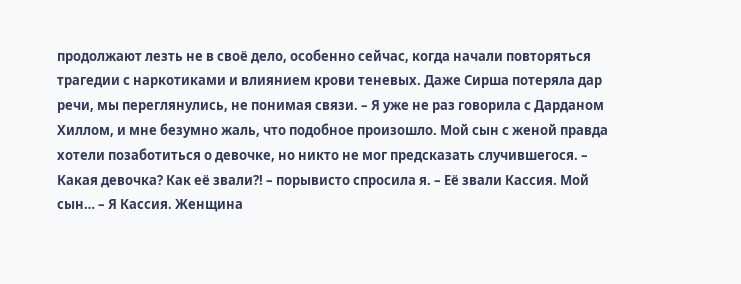продолжают лезть не в своё дело, особенно сейчас, когда начали повторяться трагедии с наркотиками и влиянием крови теневых. Даже Сирша потеряла дар речи, мы переглянулись, не понимая связи. – Я уже не раз говорила с Дарданом Хиллом, и мне безумно жаль, что подобное произошло. Мой сын с женой правда хотели позаботиться о девочке, но никто не мог предсказать случившегося. – Какая девочка? Как её звали?! – порывисто спросила я. – Её звали Кассия. Мой сын… – Я Кассия. Женщина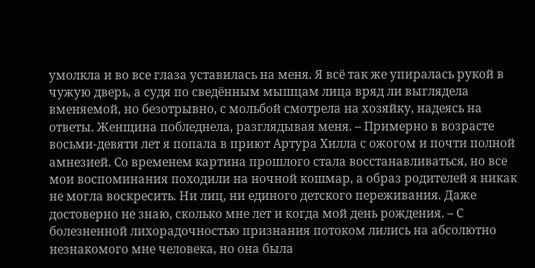умолкла и во все глаза уставилась на меня. Я всё так же упиралась рукой в чужую дверь, а судя по сведённым мышцам лица вряд ли выглядела вменяемой, но безотрывно, с мольбой смотрела на хозяйку, надеясь на ответы. Женщина побледнела, разглядывая меня. – Примерно в возрасте восьми-девяти лет я попала в приют Артура Хилла с ожогом и почти полной амнезией. Со временем картина прошлого стала восстанавливаться, но все мои воспоминания походили на ночной кошмар, а образ родителей я никак не могла воскресить. Ни лиц, ни единого детского переживания. Даже достоверно не знаю, сколько мне лет и когда мой день рождения. – С болезненной лихорадочностью признания потоком лились на абсолютно незнакомого мне человека, но она была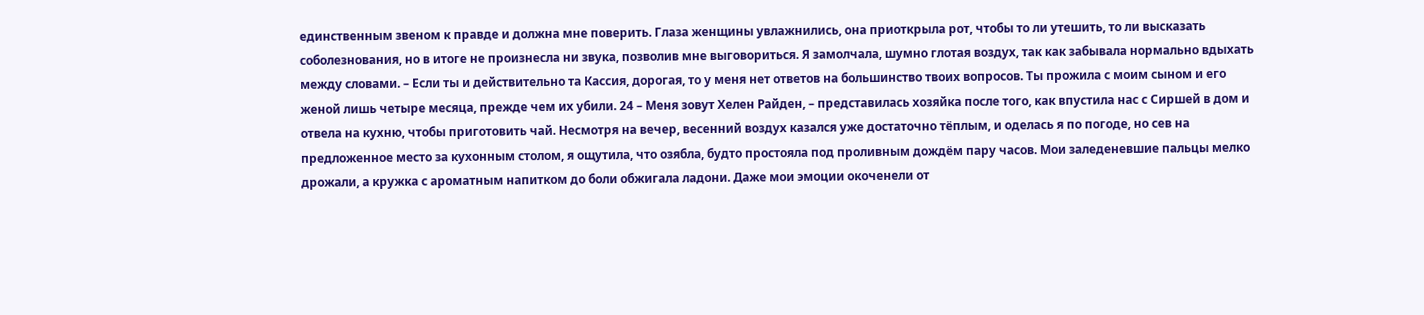единственным звеном к правде и должна мне поверить. Глаза женщины увлажнились, она приоткрыла рот, чтобы то ли утешить, то ли высказать соболезнования, но в итоге не произнесла ни звука, позволив мне выговориться. Я замолчала, шумно глотая воздух, так как забывала нормально вдыхать между словами. – Если ты и действительно та Кассия, дорогая, то у меня нет ответов на большинство твоих вопросов. Ты прожила с моим сыном и его женой лишь четыре месяца, прежде чем их убили. 24 – Меня зовут Хелен Райден, – представилась хозяйка после того, как впустила нас с Сиршей в дом и отвела на кухню, чтобы приготовить чай. Несмотря на вечер, весенний воздух казался уже достаточно тёплым, и оделась я по погоде, но сев на предложенное место за кухонным столом, я ощутила, что озябла, будто простояла под проливным дождём пару часов. Мои заледеневшие пальцы мелко дрожали, а кружка с ароматным напитком до боли обжигала ладони. Даже мои эмоции окоченели от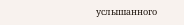услышанного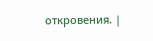откровения. |